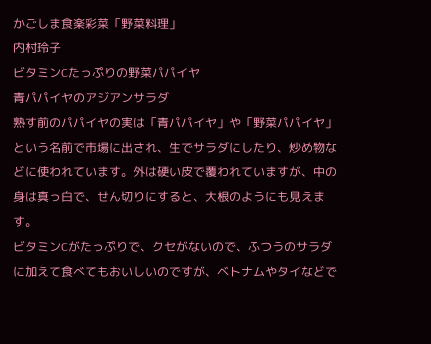かごしま食楽彩菜「野菜料理」
内村玲子
ビタミンCたっぷりの野菜パパイヤ
青パパイヤのアジアンサラダ
熟す前のパパイヤの実は「青パパイヤ」や「野菜パパイヤ」という名前で市場に出され、生でサラダにしたり、炒め物などに使われています。外は硬い皮で覆われていますが、中の身は真っ白で、せん切りにすると、大根のようにも見えます。
ビタミンCがたっぷりで、クセがないので、ふつうのサラダに加えて食べてもおいしいのですが、ベトナムやタイなどで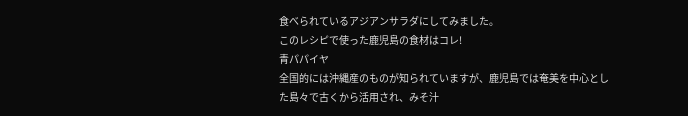食べられているアジアンサラダにしてみました。
このレシピで使った鹿児島の食材はコレ!
青パパイヤ
全国的には沖縄産のものが知られていますが、鹿児島では奄美を中心とした島々で古くから活用され、みそ汁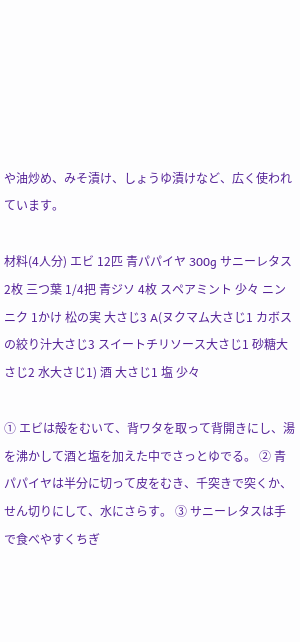や油炒め、みそ漬け、しょうゆ漬けなど、広く使われています。

材料(4人分) エビ 12匹 青パパイヤ 300g サニーレタス 2枚 三つ葉 1/4把 青ジソ 4枚 スペアミント 少々 ニンニク 1かけ 松の実 大さじ3 A(ヌクマム大さじ1 カボスの絞り汁大さじ3 スイートチリソース大さじ1 砂糖大さじ2 水大さじ1) 酒 大さじ1 塩 少々

① エビは殻をむいて、背ワタを取って背開きにし、湯を沸かして酒と塩を加えた中でさっとゆでる。 ② 青パパイヤは半分に切って皮をむき、千突きで突くか、せん切りにして、水にさらす。 ③ サニーレタスは手で食べやすくちぎ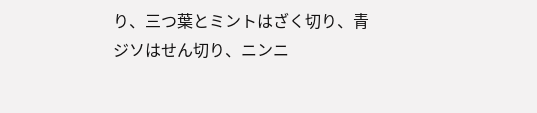り、三つ葉とミントはざく切り、青ジソはせん切り、ニンニ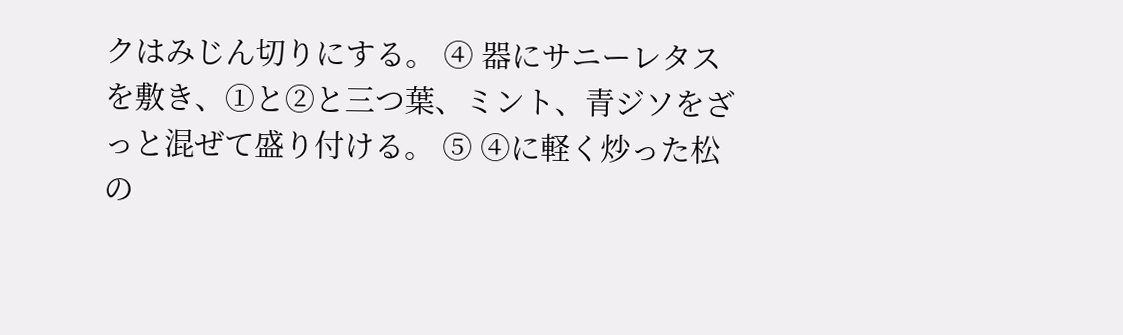クはみじん切りにする。 ④ 器にサニーレタスを敷き、①と②と三つ葉、ミント、青ジソをざっと混ぜて盛り付ける。 ⑤ ④に軽く炒った松の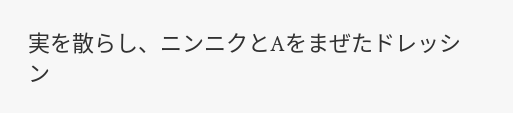実を散らし、ニンニクとAをまぜたドレッシン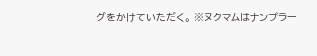グをかけていただく。 ※ヌクマムはナンプラー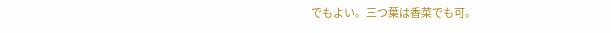でもよい。三つ葉は香菜でも可。